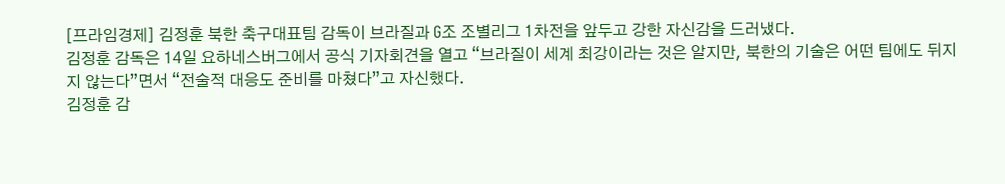[프라임경제] 김정훈 북한 축구대표팀 감독이 브라질과 G조 조별리그 1차전을 앞두고 강한 자신감을 드러냈다.
김정훈 감독은 14일 요하네스버그에서 공식 기자회견을 열고 “브라질이 세계 최강이라는 것은 알지만, 북한의 기술은 어떤 팀에도 뒤지지 않는다”면서 “전술적 대응도 준비를 마쳤다”고 자신했다.
김정훈 감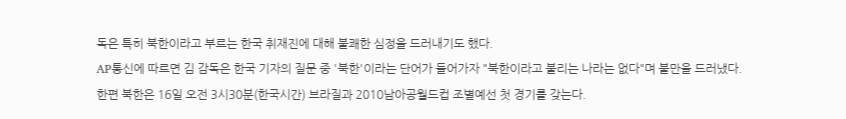독은 특히 북한이라고 부르는 한국 취재진에 대해 불쾌한 심정을 드러내기도 했다.
AP통신에 따르면 김 감독은 한국 기자의 질문 중 '북한'이라는 단어가 들어가자 "북한이라고 불리는 나라는 없다"며 불만을 드러냈다.
한편 북한은 16일 오전 3시30분(한국시간) 브라질과 2010남아공월드컵 조별예선 첫 경기를 갖는다.